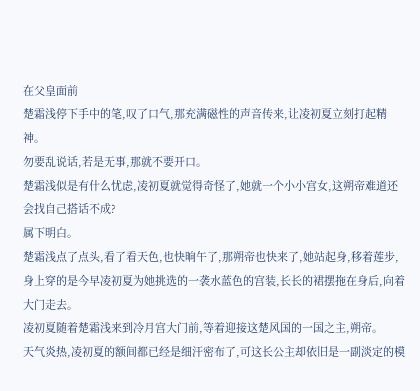在父皇面前
楚霜浅停下手中的笔,叹了口气,那充满磁性的声音传来,让凌初夏立刻打起精神。
勿要乱说话,若是无事,那就不要开口。
楚霜浅似是有什么忧虑,凌初夏就觉得奇怪了,她就一个小小宫女,这朔帝难道还会找自己搭话不成?
属下明白。
楚霜浅点了点头,看了看天色,也快晌午了,那朔帝也快来了,她站起身,移着莲步,身上穿的是今早凌初夏为她挑选的一袭水蓝色的宫装,长长的裙摆拖在身后,向着大门走去。
凌初夏随着楚霜浅来到冷月宫大门前,等着迎接这楚风国的一国之主,朔帝。
天气炎热,凌初夏的额间都已经是细汗密布了,可这长公主却依旧是一副淡定的模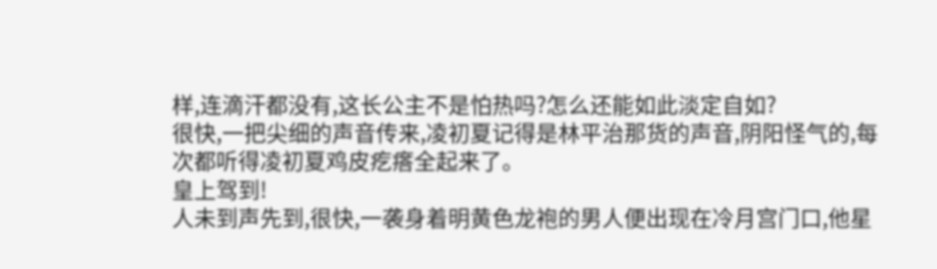样,连滴汗都没有,这长公主不是怕热吗?怎么还能如此淡定自如?
很快,一把尖细的声音传来,凌初夏记得是林平治那货的声音,阴阳怪气的,每次都听得凌初夏鸡皮疙瘩全起来了。
皇上驾到!
人未到声先到,很快,一袭身着明黄色龙袍的男人便出现在冷月宫门口,他星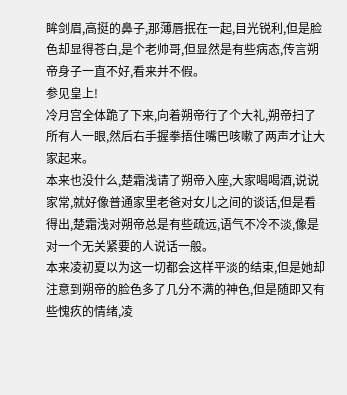眸剑眉,高挺的鼻子,那薄唇抿在一起,目光锐利,但是脸色却显得苍白,是个老帅哥,但显然是有些病态,传言朔帝身子一直不好,看来并不假。
参见皇上!
冷月宫全体跪了下来,向着朔帝行了个大礼,朔帝扫了所有人一眼,然后右手握拳捂住嘴巴咳嗽了两声才让大家起来。
本来也没什么,楚霜浅请了朔帝入座,大家喝喝酒,说说家常,就好像普通家里老爸对女儿之间的谈话,但是看得出,楚霜浅对朔帝总是有些疏远,语气不冷不淡,像是对一个无关紧要的人说话一般。
本来凌初夏以为这一切都会这样平淡的结束,但是她却注意到朔帝的脸色多了几分不满的神色,但是随即又有些愧疚的情绪,凌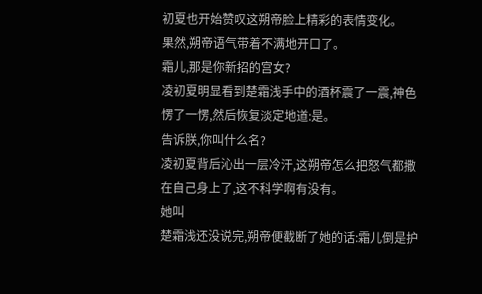初夏也开始赞叹这朔帝脸上精彩的表情变化。
果然,朔帝语气带着不满地开口了。
霜儿,那是你新招的宫女?
凌初夏明显看到楚霜浅手中的酒杯震了一震,神色愣了一愣,然后恢复淡定地道:是。
告诉朕,你叫什么名?
凌初夏背后沁出一层冷汗,这朔帝怎么把怒气都撒在自己身上了,这不科学啊有没有。
她叫
楚霜浅还没说完,朔帝便截断了她的话:霜儿倒是护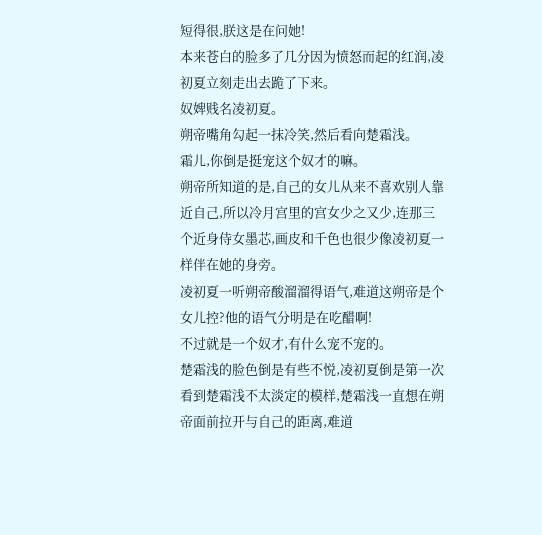短得很,朕这是在问她!
本来苍白的脸多了几分因为愤怒而起的红润,凌初夏立刻走出去跪了下来。
奴婢贱名凌初夏。
朔帝嘴角勾起一抹冷笑,然后看向楚霜浅。
霜儿,你倒是挺宠这个奴才的嘛。
朔帝所知道的是,自己的女儿从来不喜欢别人靠近自己,所以冷月宫里的宫女少之又少,连那三个近身侍女墨芯,画皮和千色也很少像凌初夏一样伴在她的身旁。
凌初夏一听朔帝酸溜溜得语气,难道这朔帝是个女儿控?他的语气分明是在吃醋啊!
不过就是一个奴才,有什么宠不宠的。
楚霜浅的脸色倒是有些不悦,凌初夏倒是第一次看到楚霜浅不太淡定的模样,楚霜浅一直想在朔帝面前拉开与自己的距离,难道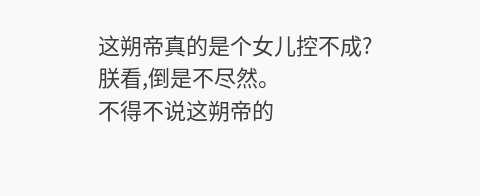这朔帝真的是个女儿控不成?
朕看,倒是不尽然。
不得不说这朔帝的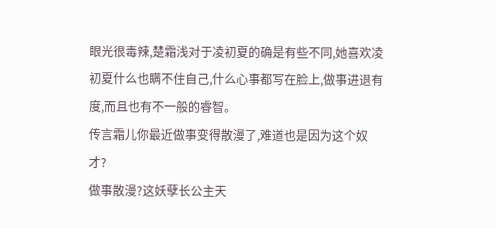眼光很毒辣,楚霜浅对于凌初夏的确是有些不同,她喜欢凌初夏什么也瞒不住自己,什么心事都写在脸上,做事进退有度,而且也有不一般的睿智。
传言霜儿你最近做事变得散漫了,难道也是因为这个奴才?
做事散漫?这妖孽长公主天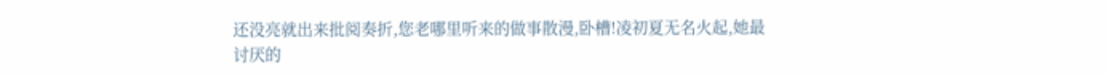还没亮就出来批阅奏折,您老哪里听来的做事散漫,卧槽!凌初夏无名火起,她最讨厌的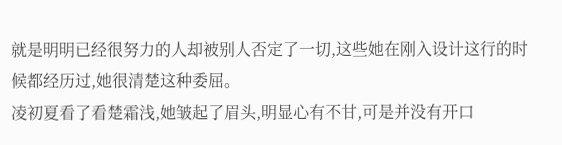就是明明已经很努力的人却被别人否定了一切,这些她在刚入设计这行的时候都经历过,她很清楚这种委屈。
凌初夏看了看楚霜浅,她皱起了眉头,明显心有不甘,可是并没有开口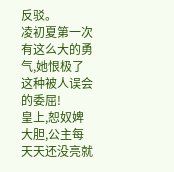反驳。
凌初夏第一次有这么大的勇气,她恨极了这种被人误会的委屈!
皇上,恕奴婢大胆,公主每天天还没亮就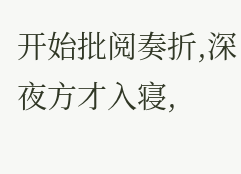开始批阅奏折,深夜方才入寝,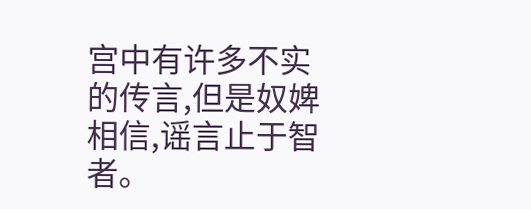宫中有许多不实的传言,但是奴婢相信,谣言止于智者。